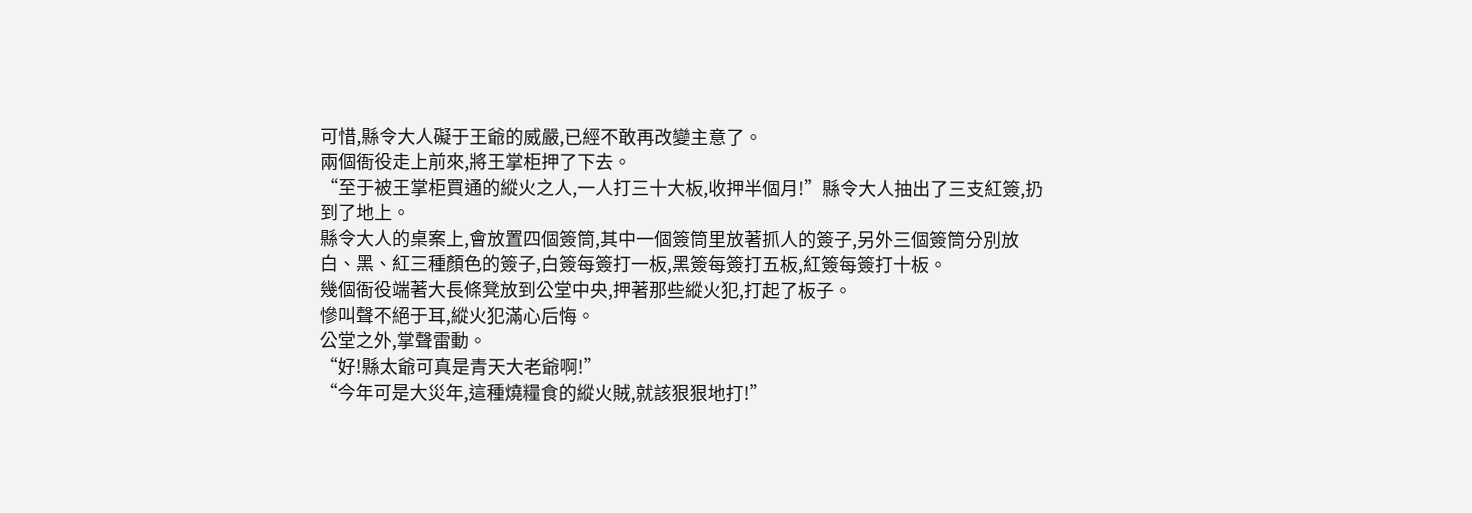可惜,縣令大人礙于王爺的威嚴,已經不敢再改變主意了。
兩個衙役走上前來,將王掌柜押了下去。
“至于被王掌柜買通的縱火之人,一人打三十大板,收押半個月!”縣令大人抽出了三支紅簽,扔到了地上。
縣令大人的桌案上,會放置四個簽筒,其中一個簽筒里放著抓人的簽子,另外三個簽筒分別放白、黑、紅三種顏色的簽子,白簽每簽打一板,黑簽每簽打五板,紅簽每簽打十板。
幾個衙役端著大長條凳放到公堂中央,押著那些縱火犯,打起了板子。
慘叫聲不絕于耳,縱火犯滿心后悔。
公堂之外,掌聲雷動。
“好!縣太爺可真是青天大老爺啊!”
“今年可是大災年,這種燒糧食的縱火賊,就該狠狠地打!”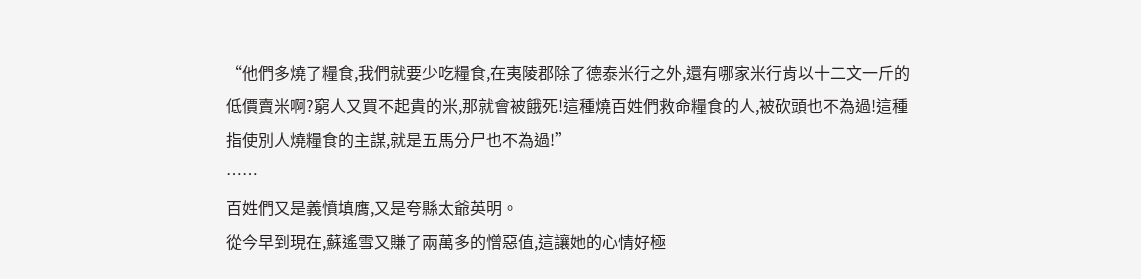“他們多燒了糧食,我們就要少吃糧食,在夷陵郡除了德泰米行之外,還有哪家米行肯以十二文一斤的低價賣米啊?窮人又買不起貴的米,那就會被餓死!這種燒百姓們救命糧食的人,被砍頭也不為過!這種指使別人燒糧食的主謀,就是五馬分尸也不為過!”
……
百姓們又是義憤填膺,又是夸縣太爺英明。
從今早到現在,蘇遙雪又賺了兩萬多的憎惡值,這讓她的心情好極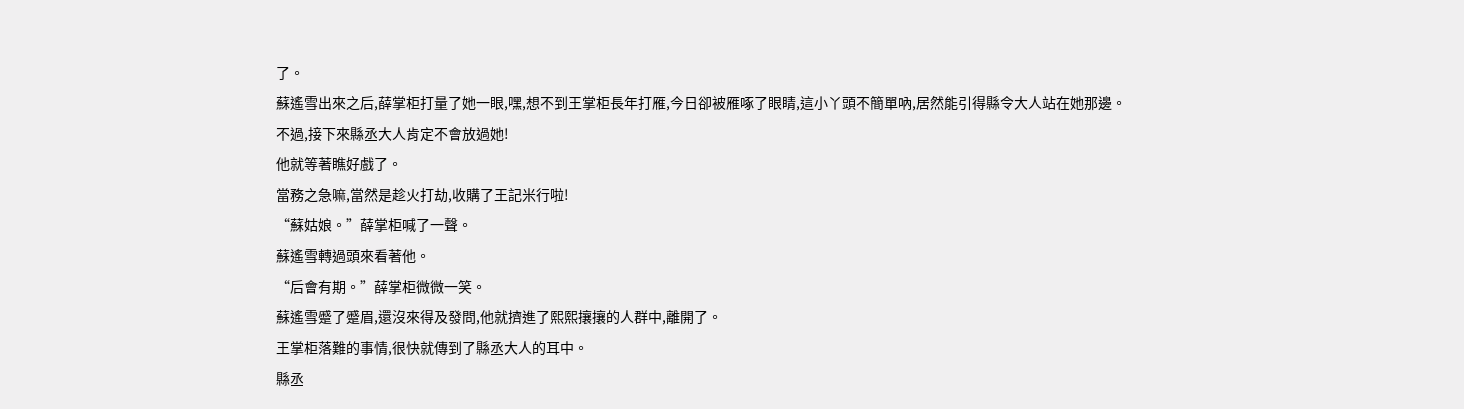了。
蘇遙雪出來之后,薛掌柜打量了她一眼,嘿,想不到王掌柜長年打雁,今日卻被雁啄了眼睛,這小丫頭不簡單吶,居然能引得縣令大人站在她那邊。
不過,接下來縣丞大人肯定不會放過她!
他就等著瞧好戲了。
當務之急嘛,當然是趁火打劫,收購了王記米行啦!
“蘇姑娘。”薛掌柜喊了一聲。
蘇遙雪轉過頭來看著他。
“后會有期。”薛掌柜微微一笑。
蘇遙雪蹙了蹙眉,還沒來得及發問,他就擠進了熙熙攘攘的人群中,離開了。
王掌柜落難的事情,很快就傳到了縣丞大人的耳中。
縣丞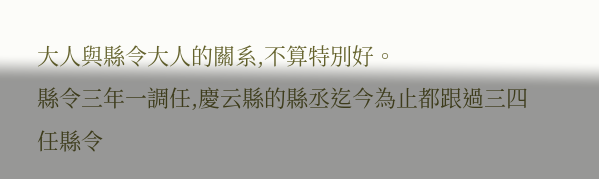大人與縣令大人的關系,不算特別好。
縣令三年一調任,慶云縣的縣丞迄今為止都跟過三四任縣令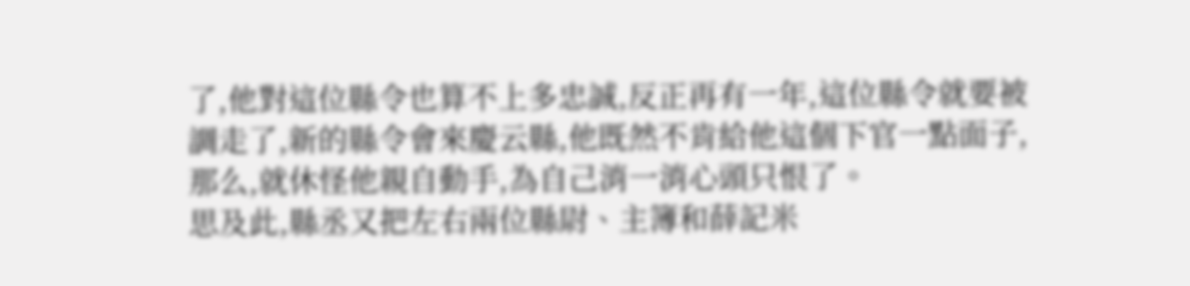了,他對這位縣令也算不上多忠誠,反正再有一年,這位縣令就要被調走了,新的縣令會來慶云縣,他既然不肯給他這個下官一點面子,那么,就休怪他親自動手,為自己消一消心頭只恨了。
思及此,縣丞又把左右兩位縣尉、主簿和薛記米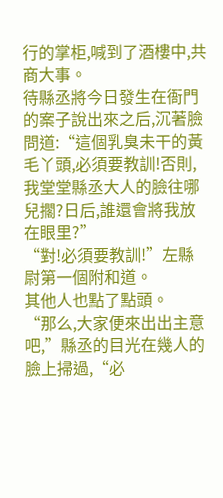行的掌柜,喊到了酒樓中,共商大事。
待縣丞將今日發生在衙門的案子說出來之后,沉著臉問道:“這個乳臭未干的黃毛丫頭,必須要教訓!否則,我堂堂縣丞大人的臉往哪兒擱?日后,誰還會將我放在眼里?”
“對!必須要教訓!”左縣尉第一個附和道。
其他人也點了點頭。
“那么,大家便來出出主意吧,”縣丞的目光在幾人的臉上掃過,“必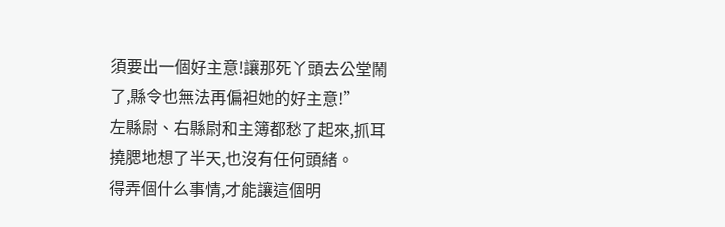須要出一個好主意!讓那死丫頭去公堂鬧了,縣令也無法再偏袒她的好主意!”
左縣尉、右縣尉和主簿都愁了起來,抓耳撓腮地想了半天,也沒有任何頭緒。
得弄個什么事情,才能讓這個明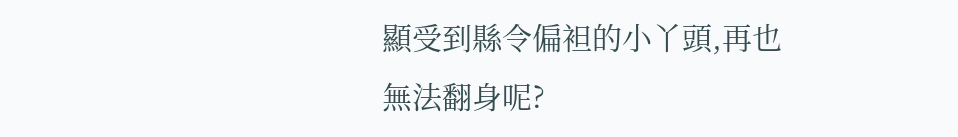顯受到縣令偏袒的小丫頭,再也無法翻身呢?